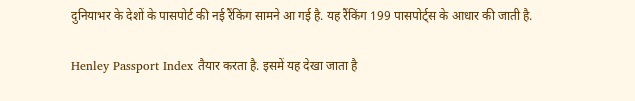दुनियाभर के देशों के पासपोर्ट की नई रैंकिंग सामने आ गई है. यह रैंकिंग 199 पासपोर्ट्स के आधार की जाती है.

Henley Passport Index तैयार करता है. इसमें यह देखा जाता है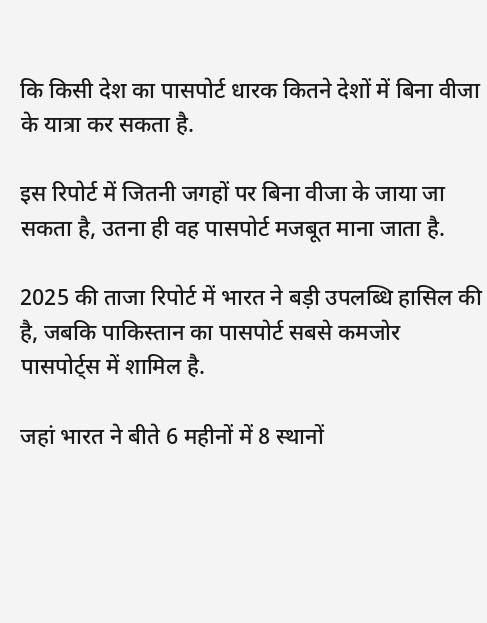कि किसी देश का पासपोर्ट धारक कितने देशों में बिना वीजा के यात्रा कर सकता है.

इस रिपोर्ट में जितनी जगहों पर बिना वीजा के जाया जा सकता है, उतना ही वह पासपोर्ट मजबूत माना जाता है.

2025 की ताजा रिपोर्ट में भारत ने बड़ी उपलब्धि हासिल की है, जबकि पाकिस्तान का पासपोर्ट सबसे कमजोर पासपोर्ट्स में शामिल है.

जहां भारत ने बीते 6 महीनों में 8 स्थानों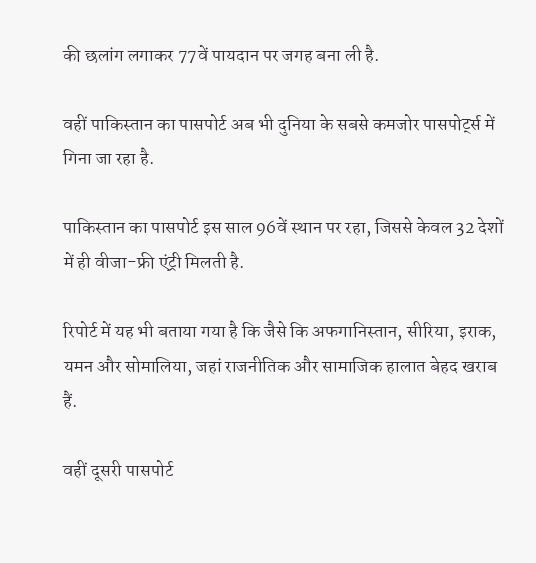की छलांग लगाकर 77वें पायदान पर जगह बना ली है.

वहीं पाकिस्तान का पासपोर्ट अब भी दुनिया के सबसे कमजोर पासपोर्ट्स में गिना जा रहा है.

पाकिस्तान का पासपोर्ट इस साल 96वें स्थान पर रहा, जिससे केवल 32 देशों में ही वीजा-फ्री एंट्री मिलती है.

रिपोर्ट में यह भी बताया गया है कि जैसे कि अफगानिस्तान, सीरिया, इराक, यमन और सोमालिया, जहां राजनीतिक और सामाजिक हालात बेहद खराब हैं.

वहीं दूसरी पासपोर्ट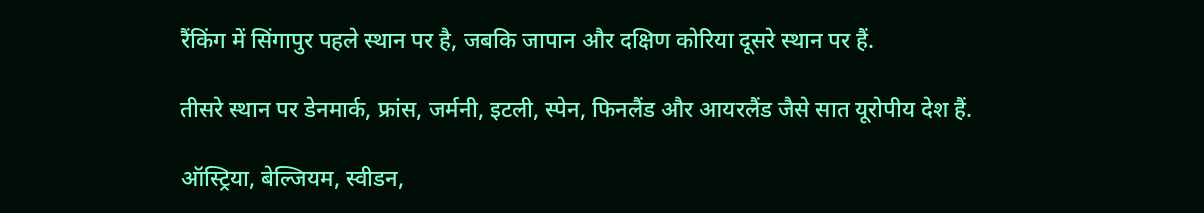रैंकिंग में सिंगापुर पहले स्थान पर है, जबकि जापान और दक्षिण कोरिया दूसरे स्थान पर हैं.

तीसरे स्थान पर डेनमार्क, फ्रांस, जर्मनी, इटली, स्पेन, फिनलैंड और आयरलैंड जैसे सात यूरोपीय देश हैं.

ऑस्ट्रिया, बेल्जियम, स्वीडन,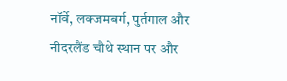नॉर्वे, लक्जमबर्ग, पुर्तगाल और नीदरलैंड चौथे स्थान पर और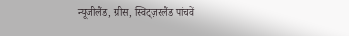न्यूजीलैंड, ग्रीस, स्विट्ज़रलैंड पांचवें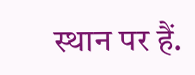स्थान पर हैं.